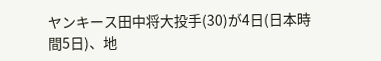ヤンキース田中将大投手(30)が4日(日本時間5日)、地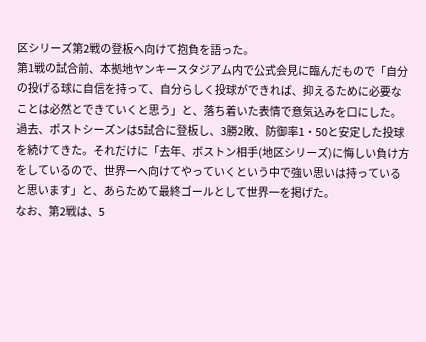区シリーズ第2戦の登板へ向けて抱負を語った。
第1戦の試合前、本拠地ヤンキースタジアム内で公式会見に臨んだもので「自分の投げる球に自信を持って、自分らしく投球ができれば、抑えるために必要なことは必然とできていくと思う」と、落ち着いた表情で意気込みを口にした。
過去、ポストシーズンは5試合に登板し、3勝2敗、防御率1・50と安定した投球を続けてきた。それだけに「去年、ボストン相手(地区シリーズ)に悔しい負け方をしているので、世界一へ向けてやっていくという中で強い思いは持っていると思います」と、あらためて最終ゴールとして世界一を掲げた。
なお、第2戦は、5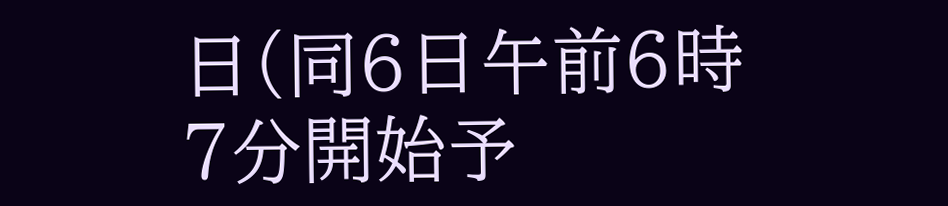日(同6日午前6時7分開始予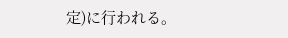定)に行われる。